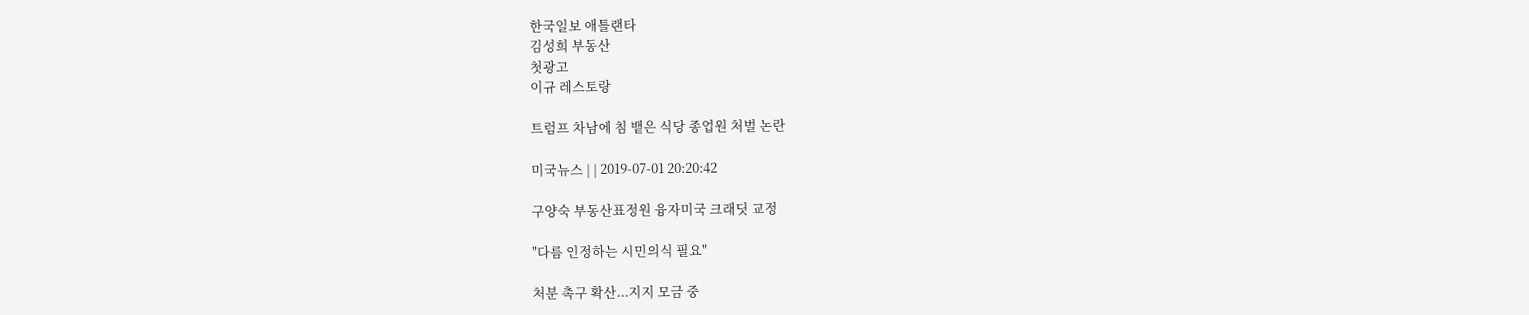한국일보 애틀랜타
김성희 부동산
첫광고
이규 레스토랑

트럼프 차남에 침 뱉은 식당 종업원 처벌 논란

미국뉴스 | | 2019-07-01 20:20:42

구양숙 부동산표정원 융자미국 크래딧 교정

"다름 인정하는 시민의식 필요"

처분 촉구 확산...지지 모금 중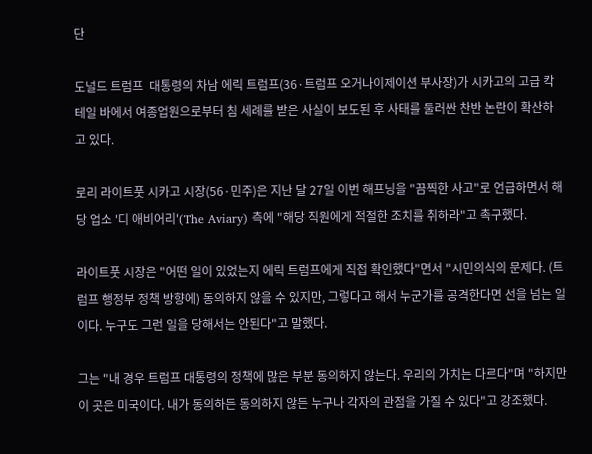단

도널드 트럼프  대통령의 차남 에릭 트럼프(36·트럼프 오거나이제이션 부사장)가 시카고의 고급 칵테일 바에서 여종업원으로부터 침 세례를 받은 사실이 보도된 후 사태를 둘러싼 찬반 논란이 확산하고 있다.

로리 라이트풋 시카고 시장(56·민주)은 지난 달 27일 이번 해프닝을 "끔찍한 사고"로 언급하면서 해당 업소 '디 애비어리'(The Aviary) 측에 "해당 직원에게 적절한 조치를 취하라"고 촉구했다.

라이트풋 시장은 "어떤 일이 있었는지 에릭 트럼프에게 직접 확인했다"면서 "시민의식의 문제다. (트럼프 행정부 정책 방향에) 동의하지 않을 수 있지만, 그렇다고 해서 누군가를 공격한다면 선을 넘는 일이다. 누구도 그런 일을 당해서는 안된다"고 말했다.

그는 "내 경우 트럼프 대통령의 정책에 많은 부분 동의하지 않는다. 우리의 가치는 다르다"며 "하지만 이 곳은 미국이다. 내가 동의하든 동의하지 않든 누구나 각자의 관점을 가질 수 있다"고 강조했다.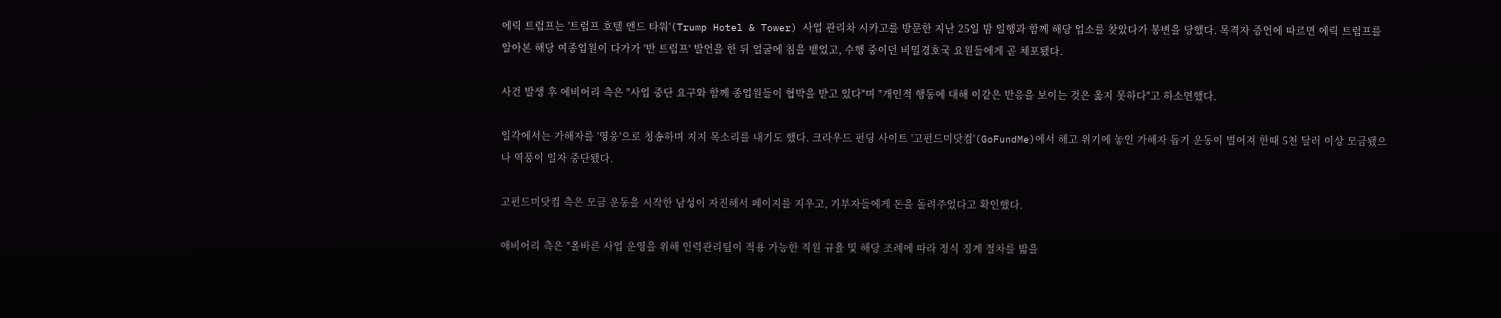에릭 트럼프는 '트럼프 호텔 앤드 타워'(Trump Hotel & Tower) 사업 관리차 시카고를 방문한 지난 25일 밤 일행과 함께 해당 업소를 찾았다가 봉변을 당했다. 목격자 증언에 따르면 에릭 트럼프를 알아본 해당 여종업원이 다가가 '반 트럼프' 발언을 한 뒤 얼굴에 침을 뱉었고, 수행 중이던 비밀경호국 요원들에게 곧 체포됐다.

사건 발생 후 에비어리 측은 "사업 중단 요구와 함께 종업원들이 협박을 받고 있다"며 "개인적 행동에 대해 이같은 반응을 보이는 것은 옳지 못하다"고 하소연했다.

일각에서는 가해자를 '영웅'으로 칭송하며 지지 목소리를 내기도 했다. 크라우드 펀딩 사이트 '고펀드미닷컴'(GoFundMe)에서 해고 위기에 놓인 가해자 돕기 운동이 벌어져 한때 5천 달러 이상 모금됐으나 역풍이 일자 중단됐다.

고펀드미닷컴 측은 모금 운동을 시작한 남성이 자진해서 페이지를 지우고, 기부자들에게 돈을 돌려주었다고 확인했다.

애비어리 측은 "올바른 사업 운영을 위해 인력관리팀이 적용 가능한 직원 규율 및 해당 조례에 따라 정식 징계 절차를 밟을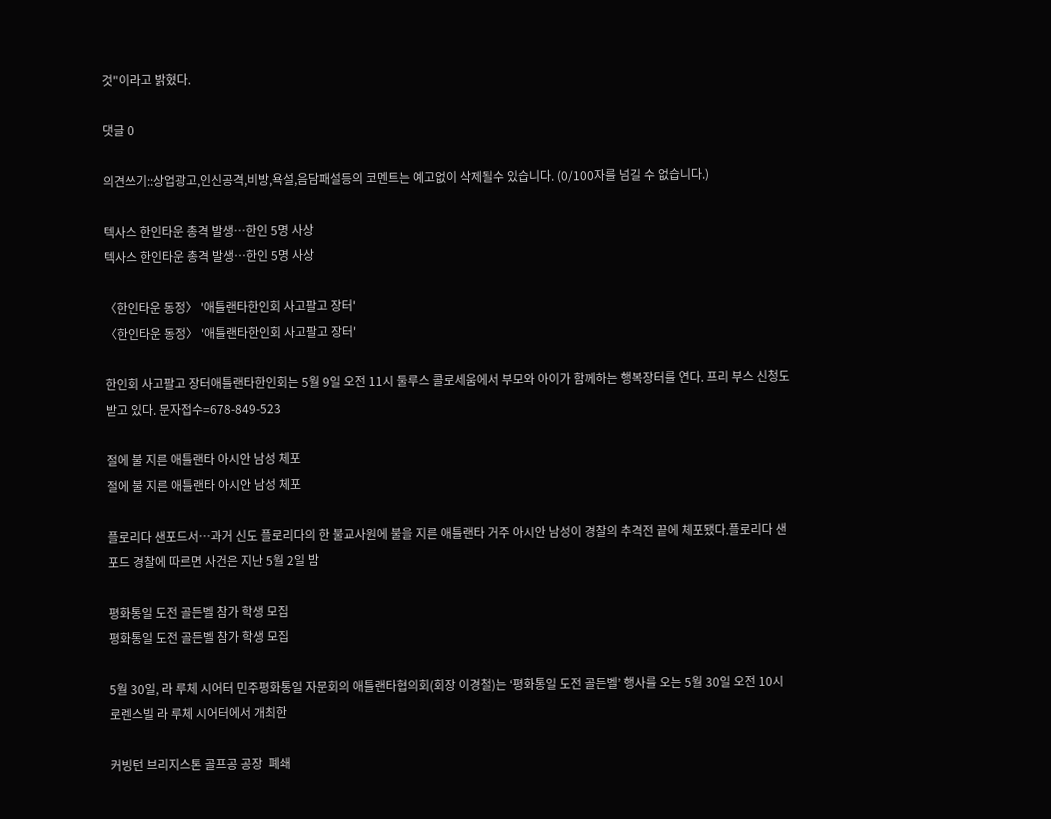것"이라고 밝혔다.

댓글 0

의견쓰기::상업광고,인신공격,비방,욕설,음담패설등의 코멘트는 예고없이 삭제될수 있습니다. (0/100자를 넘길 수 없습니다.)

텍사스 한인타운 총격 발생…한인 5명 사상
텍사스 한인타운 총격 발생…한인 5명 사상

〈한인타운 동정〉 '애틀랜타한인회 사고팔고 장터'
〈한인타운 동정〉 '애틀랜타한인회 사고팔고 장터'

한인회 사고팔고 장터애틀랜타한인회는 5월 9일 오전 11시 둘루스 콜로세움에서 부모와 아이가 함께하는 행복장터를 연다. 프리 부스 신청도 받고 있다. 문자접수=678-849-523

절에 불 지른 애틀랜타 아시안 남성 체포
절에 불 지른 애틀랜타 아시안 남성 체포

플로리다 샌포드서…과거 신도 플로리다의 한 불교사원에 불을 지른 애틀랜타 거주 아시안 남성이 경찰의 추격전 끝에 체포됐다.플로리다 샌포드 경찰에 따르면 사건은 지난 5월 2일 밤

평화통일 도전 골든벨 참가 학생 모집
평화통일 도전 골든벨 참가 학생 모집

5월 30일, 라 루체 시어터 민주평화통일 자문회의 애틀랜타협의회(회장 이경철)는 ‘평화통일 도전 골든벨’ 행사를 오는 5월 30일 오전 10시 로렌스빌 라 루체 시어터에서 개최한

커빙턴 브리지스톤 골프공 공장  폐쇄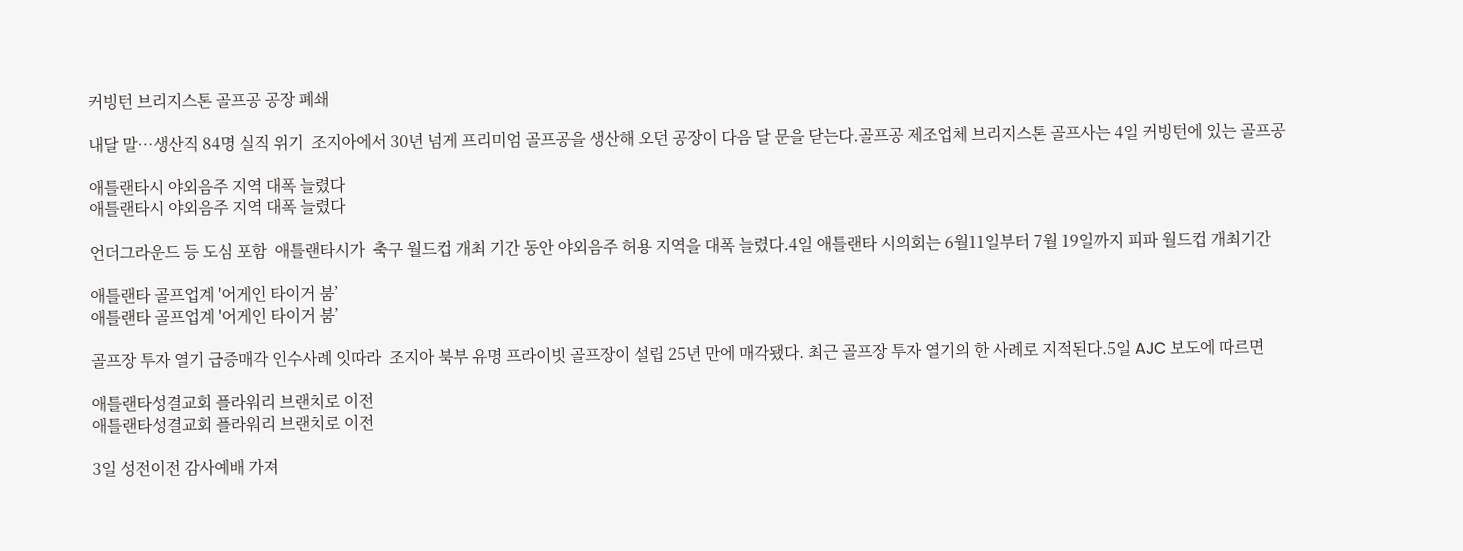커빙턴 브리지스톤 골프공 공장 폐쇄

내달 말…생산직 84명 실직 위기  조지아에서 30년 넘게 프리미엄 골프공을 생산해 오던 공장이 다음 달 문을 닫는다.골프공 제조업체 브리지스톤 골프사는 4일 커빙턴에 있는 골프공

애틀랜타시 야외음주 지역 대폭 늘렸다
애틀랜타시 야외음주 지역 대폭 늘렸다

언더그라운드 등 도심 포함  애틀랜타시가  축구 월드컵 개최 기간 동안 야외음주 허용 지역을 대폭 늘렸다.4일 애틀랜타 시의회는 6월11일부터 7월 19일까지 피파 월드컵 개최기간

애틀랜타 골프업계 '어게인 타이거 붐’
애틀랜타 골프업계 '어게인 타이거 붐’

골프장 투자 열기 급증매각 인수사례 잇따라  조지아 북부 유명 프라이빗 골프장이 설립 25년 만에 매각됐다. 최근 골프장 투자 열기의 한 사례로 지적된다.5일 AJC 보도에 따르면

애틀랜타성결교회 플라워리 브랜치로 이전
애틀랜타성결교회 플라워리 브랜치로 이전

3일 성전이전 감사예배 가져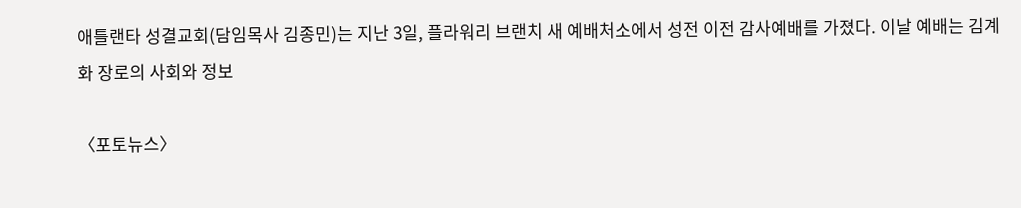애틀랜타 성결교회(담임목사 김종민)는 지난 3일, 플라워리 브랜치 새 예배처소에서 성전 이전 감사예배를 가졌다. 이날 예배는 김계화 장로의 사회와 정보

〈포토뉴스〉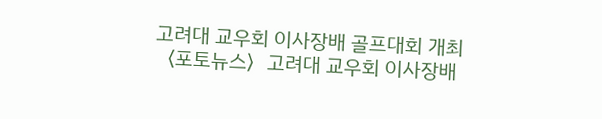고려대 교우회 이사장배 골프대회 개최
〈포토뉴스〉고려대 교우회 이사장배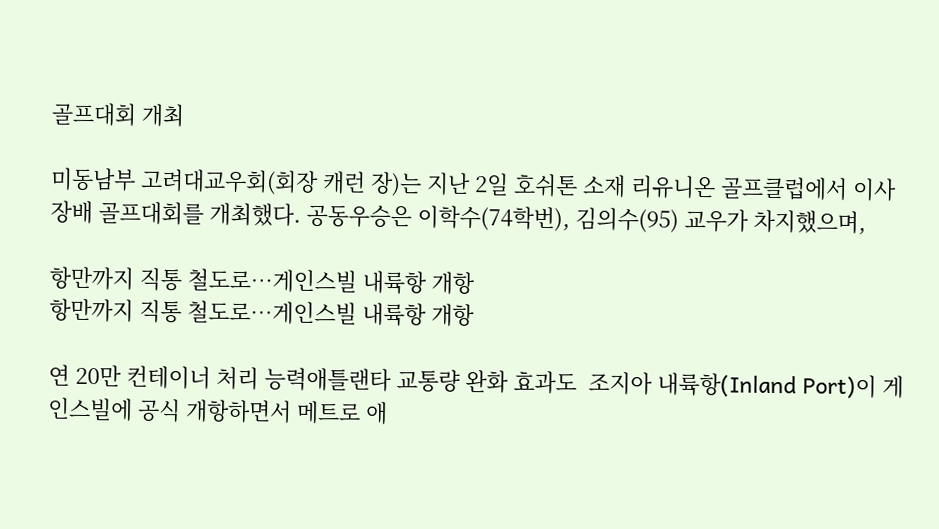골프대회 개최

미동남부 고려대교우회(회장 캐런 장)는 지난 2일 호쉬톤 소재 리유니온 골프클럽에서 이사장배 골프대회를 개최했다. 공동우승은 이학수(74학번), 김의수(95) 교우가 차지했으며,

항만까지 직통 철도로…게인스빌 내륙항 개항
항만까지 직통 철도로…게인스빌 내륙항 개항

연 20만 컨테이너 처리 능력애틀랜타 교통량 완화 효과도  조지아 내륙항(Inland Port)이 게인스빌에 공식 개항하면서 메트로 애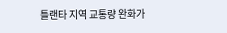틀랜타 지역 교통량 완화가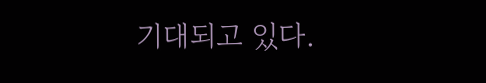기대되고 있다.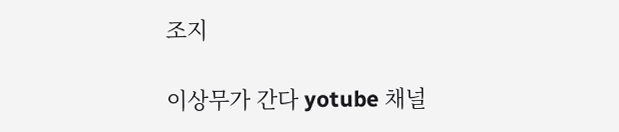조지

이상무가 간다 yotube 채널